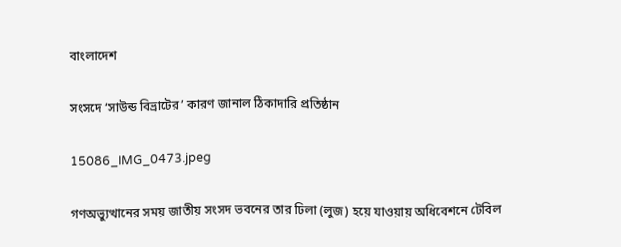বাংলাদেশ

সংসদে ‘সাউন্ড বিভ্রাটের’ কারণ জানাল ঠিকাদারি প্রতিষ্ঠান

15086_IMG_0473.jpeg

গণঅভ্যুত্থানের সময় জাতীয় সংসদ ভবনের তার ঢিলা (লুজ) হয়ে যাওয়ায় অধিবেশনে টেবিল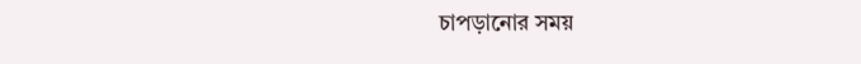চাপড়ানোর সময়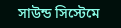সাউন্ড সিস্টেমে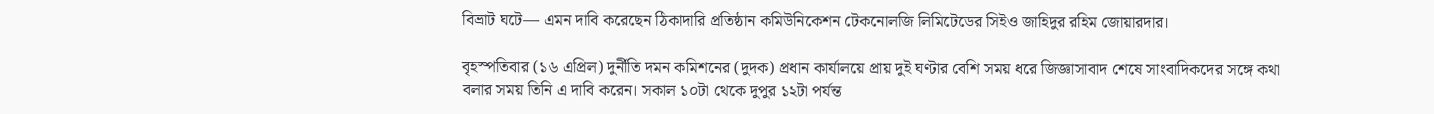বিভ্রাট ঘটে— এমন দাবি করেছেন ঠিকাদারি প্রতিষ্ঠান কমিউনিকেশন টেকনোলজি লিমিটেডের সিইও জাহিদুর রহিম জোয়ারদার।

বৃহস্পতিবার (১৬ এপ্রিল) দুর্নীতি দমন কমিশনের (দুদক) প্রধান কার্যালয়ে প্রায় দুই ঘণ্টার বেশি সময় ধরে জিজ্ঞাসাবাদ শেষে সাংবাদিকদের সঙ্গে কথা বলার সময় তিনি এ দাবি করেন। সকাল ১০টা থেকে দুপুর ১২টা পর্যন্ত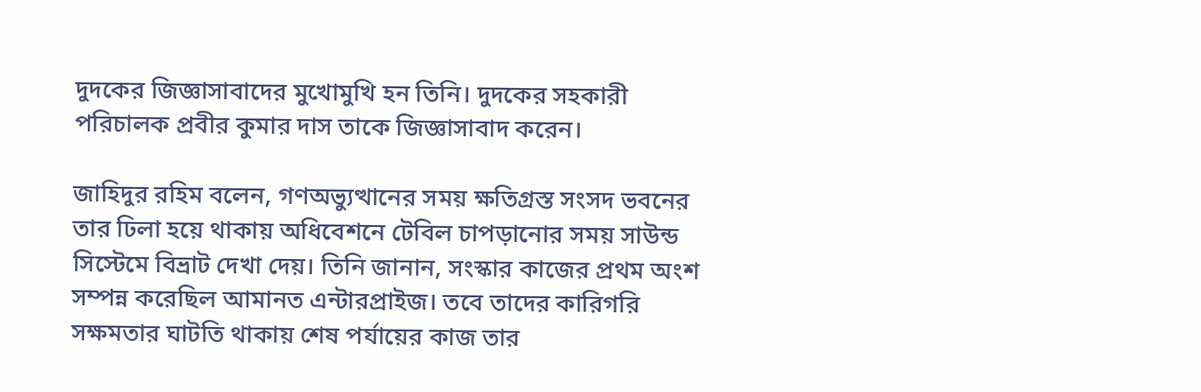দুদকের জিজ্ঞাসাবাদের মুখোমুখি হন তিনি। দুদকের সহকারী পরিচালক প্রবীর কুমার দাস তাকে জিজ্ঞাসাবাদ করেন।

জাহিদুর রহিম বলেন, গণঅভ্যুত্থানের সময় ক্ষতিগ্রস্ত সংসদ ভবনের তার ঢিলা হয়ে থাকায় অধিবেশনে টেবিল চাপড়ানোর সময় সাউন্ড সিস্টেমে বিভ্রাট দেখা দেয়। তিনি জানান, সংস্কার কাজের প্রথম অংশ সম্পন্ন করেছিল আমানত এন্টারপ্রাইজ। তবে তাদের কারিগরি সক্ষমতার ঘাটতি থাকায় শেষ পর্যায়ের কাজ তার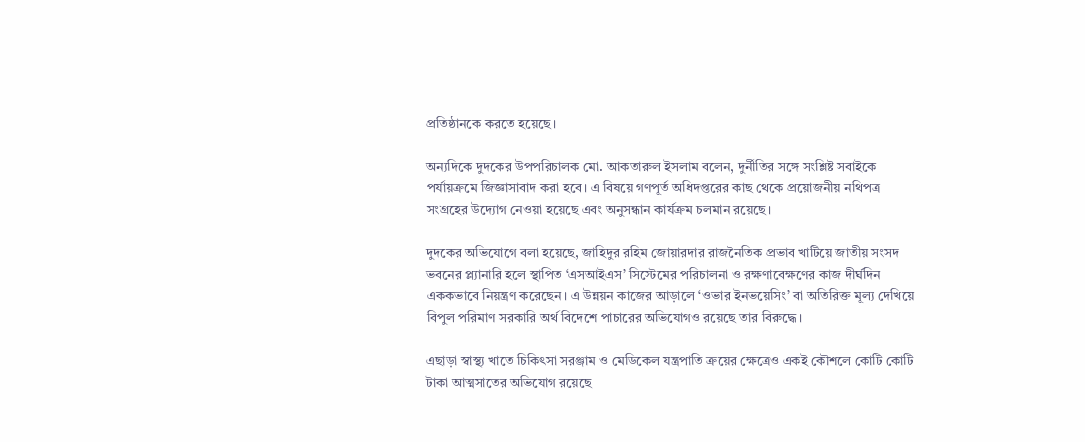প্রতিষ্ঠানকে করতে হয়েছে।

অন্যদিকে দুদকের উপপরিচালক মো. আকতারুল ইসলাম বলেন, দুর্নীতির সঙ্গে সংশ্লিষ্ট সবাইকে পর্যায়ক্রমে জিজ্ঞাসাবাদ করা হবে। এ বিষয়ে গণপূর্ত অধিদপ্তরের কাছ থেকে প্রয়োজনীয় নথিপত্র সংগ্রহের উদ্যোগ নেওয়া হয়েছে এবং অনুসন্ধান কার্যক্রম চলমান রয়েছে।

দুদকের অভিযোগে বলা হয়েছে, জাহিদুর রহিম জোয়ারদার রাজনৈতিক প্রভাব খাটিয়ে জাতীয় সংসদ ভবনের প্ল্যানারি হলে স্থাপিত ‘এসআইএস’ সিস্টেমের পরিচালনা ও রক্ষণাবেক্ষণের কাজ দীর্ঘদিন এককভাবে নিয়ন্ত্রণ করেছেন। এ উন্নয়ন কাজের আড়ালে ‘ওভার ইনভয়েসিং’ বা অতিরিক্ত মূল্য দেখিয়ে বিপুল পরিমাণ সরকারি অর্থ বিদেশে পাচারের অভিযোগও রয়েছে তার বিরুদ্ধে।

এছাড়া স্বাস্থ্য খাতে চিকিৎসা সরঞ্জাম ও মেডিকেল যন্ত্রপাতি ক্রয়ের ক্ষেত্রেও একই কৌশলে কোটি কোটি টাকা আত্মসাতের অভিযোগ রয়েছে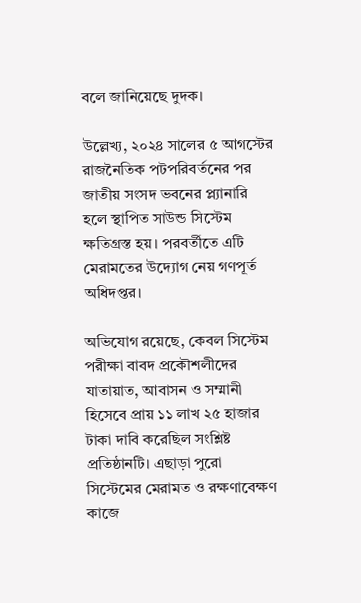বলে জানিয়েছে দুদক।

উল্লেখ্য, ২০২৪ সালের ৫ আগস্টের রাজনৈতিক পটপরিবর্তনের পর জাতীয় সংসদ ভবনের প্ল্যানারি হলে স্থাপিত সাউন্ড সিস্টেম ক্ষতিগ্রস্ত হয়। পরবর্তীতে এটি মেরামতের উদ্যোগ নেয় গণপূর্ত অধিদপ্তর।

অভিযোগ রয়েছে, কেবল সিস্টেম পরীক্ষা বাবদ প্রকৌশলীদের যাতায়াত, আবাসন ও সম্মানী হিসেবে প্রায় ১১ লাখ ২৫ হাজার টাকা দাবি করেছিল সংশ্লিষ্ট প্রতিষ্ঠানটি। এছাড়া পুরো সিস্টেমের মেরামত ও রক্ষণাবেক্ষণ কাজে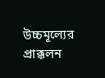উচ্চমূল্যের প্রাক্কলন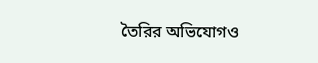তৈরির অভিযোগও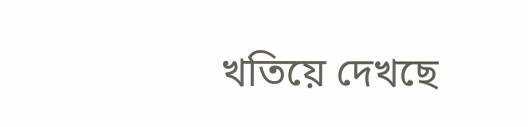খতিয়ে দেখছে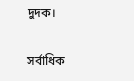দুদক।

সর্বাধিক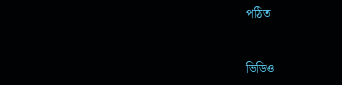পঠিত


ভিডিও